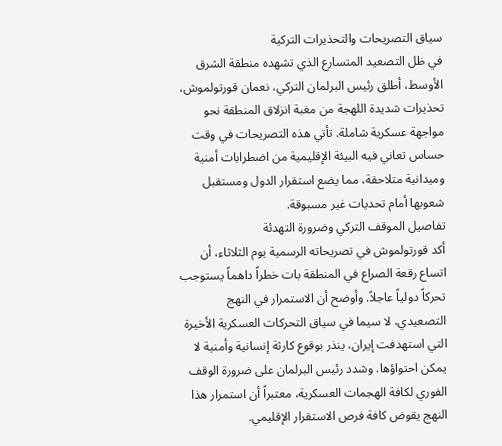سياق التصريحات والتحذيرات التركية
في ظل التصعيد المتسارع الذي تشهده منطقة الشرق الأوسط، أطلق رئيس البرلمان التركي، نعمان قورتولموش، تحذيرات شديدة اللهجة من مغبة انزلاق المنطقة نحو مواجهة عسكرية شاملة. تأتي هذه التصريحات في وقت حساس تعاني فيه البيئة الإقليمية من اضطرابات أمنية وميدانية متلاحقة، مما يضع استقرار الدول ومستقبل شعوبها أمام تحديات غير مسبوقة.
تفاصيل الموقف التركي وضرورة التهدئة
أكد قورتولموش في تصريحاته الرسمية يوم الثلاثاء، أن اتساع رقعة الصراع في المنطقة بات خطراً داهماً يستوجب تحركاً دولياً عاجلاً. وأوضح أن الاستمرار في النهج التصعيدي، لا سيما في سياق التحركات العسكرية الأخيرة التي استهدفت إيران، ينذر بوقوع كارثة إنسانية وأمنية لا يمكن احتواؤها. وشدد رئيس البرلمان على ضرورة الوقف الفوري لكافة الهجمات العسكرية، معتبراً أن استمرار هذا النهج يقوض كافة فرص الاستقرار الإقليمي.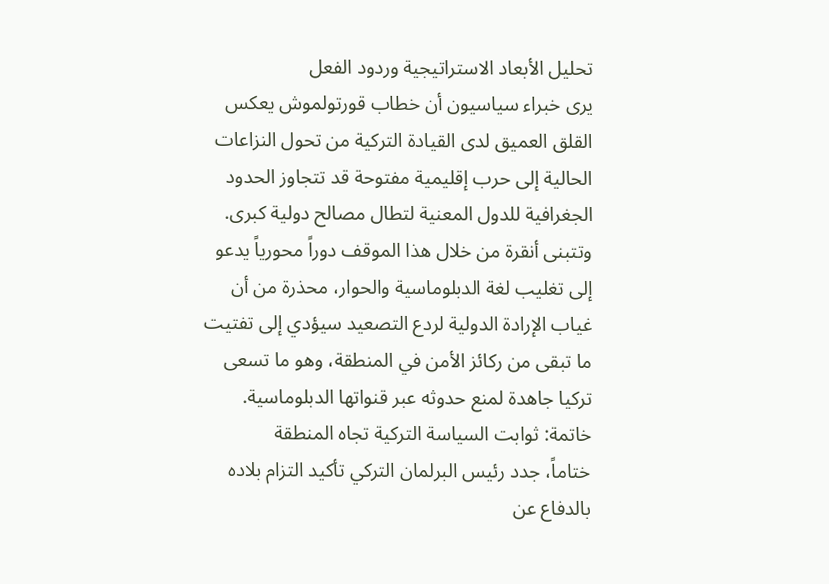تحليل الأبعاد الاستراتيجية وردود الفعل
يرى خبراء سياسيون أن خطاب قورتولموش يعكس القلق العميق لدى القيادة التركية من تحول النزاعات الحالية إلى حرب إقليمية مفتوحة قد تتجاوز الحدود الجغرافية للدول المعنية لتطال مصالح دولية كبرى. وتتبنى أنقرة من خلال هذا الموقف دوراً محورياً يدعو إلى تغليب لغة الدبلوماسية والحوار، محذرة من أن غياب الإرادة الدولية لردع التصعيد سيؤدي إلى تفتيت ما تبقى من ركائز الأمن في المنطقة، وهو ما تسعى تركيا جاهدة لمنع حدوثه عبر قنواتها الدبلوماسية.
خاتمة: ثوابت السياسة التركية تجاه المنطقة
ختاماً، جدد رئيس البرلمان التركي تأكيد التزام بلاده بالدفاع عن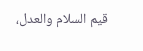قيم السلام والعدل،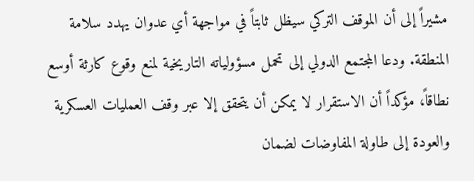مشيراً إلى أن الموقف التركي سيظل ثابتاً في مواجهة أي عدوان يهدد سلامة المنطقة. ودعا المجتمع الدولي إلى تحمل مسؤولياته التاريخية لمنع وقوع كارثة أوسع نطاقاً، مؤكداً أن الاستقرار لا يمكن أن يتحقق إلا عبر وقف العمليات العسكرية والعودة إلى طاولة المفاوضات لضمان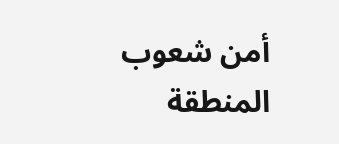أمن شعوب المنطقة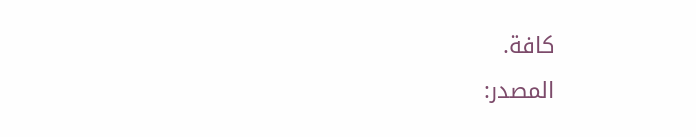كافة.
المصدر: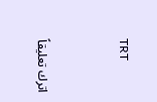TRT


اترك تعليقاً